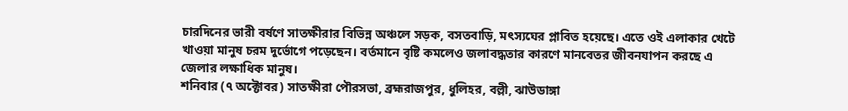চারদিনের ভারী বর্ষণে সাতক্ষীরার বিভিন্ন অঞ্চলে সড়ক, বসতবাড়ি, মৎস্যঘের প্লাবিত হয়েছে। এতে ওই এলাকার খেটে খাওয়া মানুষ চরম দুর্ভোগে পড়েছেন। বর্তমানে বৃষ্টি কমলেও জলাবদ্ধতার কারণে মানবেতর জীবনযাপন করছে এ জেলার লক্ষাধিক মানুষ।
শনিবার (৭ অক্টোবর) সাতক্ষীরা পৌরসভা, ব্রহ্মরাজপুর, ধুলিহর, বল্লী, ঝাউডাঙ্গা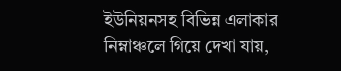ইউনিয়নসহ বিভিন্ন এলাকার নিম্নাঞ্চলে গিয়ে দেখা যায়,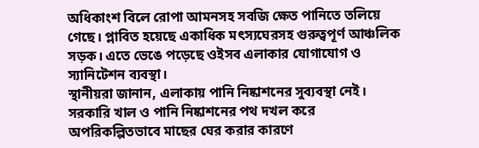অধিকাংশ বিলে রোপা আমনসহ সবজি ক্ষেত পানিতে তলিয়ে গেছে। প্লাবিত হয়েছে একাধিক মৎস্যঘেরসহ গুরুত্বপূর্ণ আঞ্চলিক সড়ক। এতে ভেঙে পড়েছে ওইসব এলাকার যোগাযোগ ও স্যানিটেশন ব্যবস্থা।
স্থানীয়রা জানান, এলাকায় পানি নিষ্কাশনের সুব্যবস্থা নেই। সরকারি খাল ও পানি নিষ্কাশনের পথ দখল করে অপরিকল্পিতভাবে মাছের ঘের করার কারণে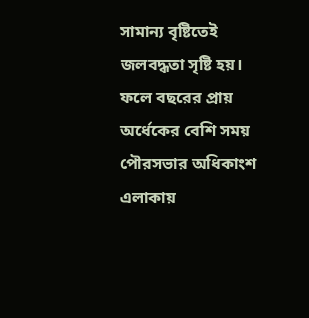সামান্য বৃষ্টিতেই জলবদ্ধতা সৃষ্টি হয়। ফলে বছরের প্রায় অর্ধেকের বেশি সময় পৌরসভার অধিকাংশ এলাকায়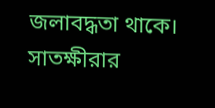জলাবদ্ধতা থাকে।
সাতক্ষীরার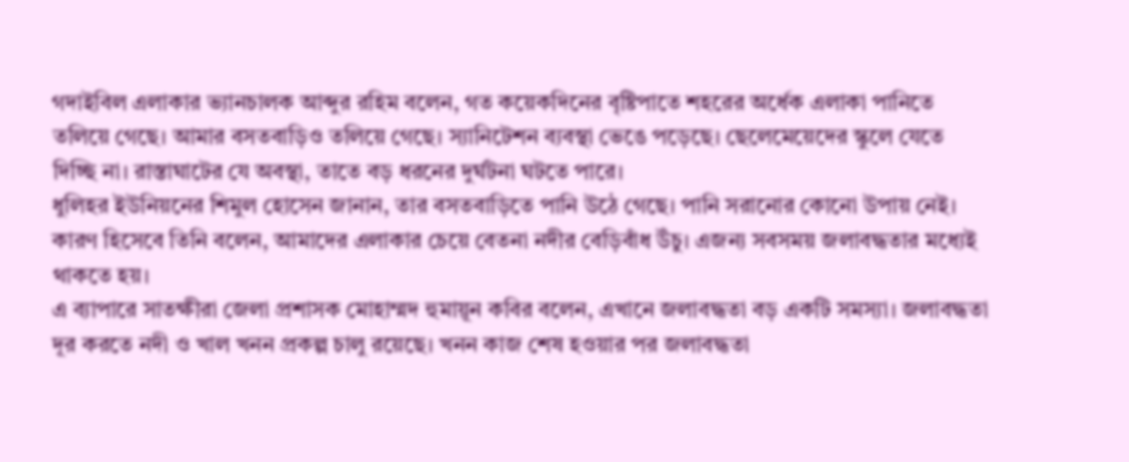গদাইবিল এলাকার ভ্যানচালক আব্দুর রহিম বলেন, গত কয়েকদিনের বৃষ্টিপাতে শহরের অর্ধেক এলাকা পানিতে তলিয়ে গেছে। আমার বসতবাড়িও তলিয়ে গেছে। স্যানিটেশন ব্যবস্থা ভেঙে পড়েছে। ছেলেমেয়েদের স্কুলে যেতে দিচ্ছি না। রাস্তাঘাটের যে অবস্থা, তাতে বড় ধরনের দুর্ঘটনা ঘটতে পারে।
ধুলিহর ইউনিয়নের শিমুল হোসেন জানান, তার বসতবাড়িতে পানি উঠে গেছে। পানি সরানোর কোনো উপায় নেই। কারণ হিসেবে তিনি বলেন, আমাদের এলাকার চেয়ে বেতনা নদীর বেড়িবাঁধ উঁচু। এজন্য সবসময় জলাবদ্ধতার মধ্যেই থাকতে হয়।
এ ব্যাপারে সাতক্ষীরা জেলা প্রশাসক মোহাম্মদ হুমায়ূন কবির বলেন, এখানে জলাবদ্ধতা বড় একটি সমস্যা। জলাবদ্ধতা দূর করতে নদী ও খাল খনন প্রকল্প চালু রয়েছে। খনন কাজ শেষ হওয়ার পর জলাবদ্ধতা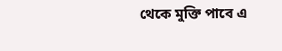থেকে মুক্তি পাবে এ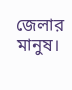জেলার মানুষ।